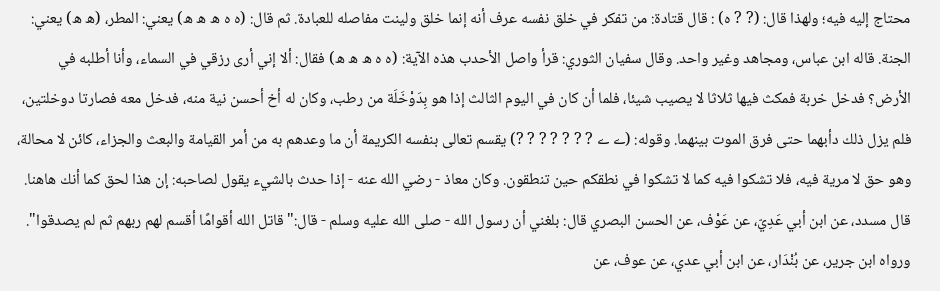محتاج إليه فيه؛ ولهذا قال: (? ? ہ) : قال قتادة: من تفكر في خلق نفسه عرف أنه إنما خلق ولينت مفاصله للعبادة. ثم قال: (ہ ہ ھ ھ ھ) يعني: المطر، (ھ ھ) يعني: الجنة. قاله ابن عباس، ومجاهد وغير واحد. وقال سفيان الثوري: قرأ واصل الأحدب هذه الآية: (ہ ہ ھ ھ ھ) فقال: ألا إني أرى رزقي في السماء، وأنا أطلبه في الأرض؟ فدخل خربة فمكث فيها ثلاثا لا يصيب شيئا، فلما أن كان في اليوم الثالث إذا هو بِدَوْخَلَة من رطب، وكان له أخ أحسن نية منه، فدخل معه فصارتا دوخلتين، فلم يزل ذلك دأبهما حتى فرق الموت بينهما. وقوله: (ے ے ? ? ? ? ? ? ?) يقسم تعالى بنفسه الكريمة أن ما وعدهم به من أمر القيامة والبعث والجزاء، كائن لا محالة، وهو حق لا مرية فيه، فلا تشكوا فيه كما لا تشكوا في نطقكم حين تنطقون. وكان معاذ - رضي الله عنه - إذا حدث بالشيء يقول لصاحبه: إن هذا لحق كما أنك هاهنا. قال مسدد، عن ابن أبي عَدِيّ، عن عَوْف، عن الحسن البصري قال: بلغني أن رسول الله - صلى الله عليه وسلم - قال:"قاتل الله أقوامًا أقسم لهم ربهم ثم لم يصدقوا". ورواه ابن جرير، عن بُنْدَار، عن ابن أبي عدي، عن عوف، عن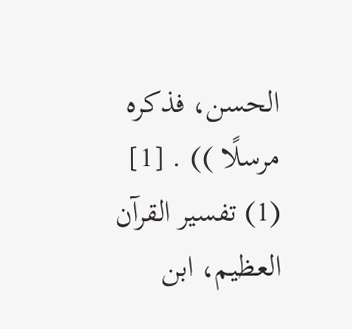الحسن، فذكره مرسلًا )) . [1]
(1) تفسير القرآن العظيم، ابن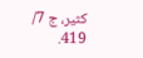كثير، ج 7/ 419.